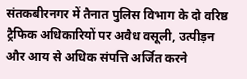संतकबीरनगर में तैनात पुलिस विभाग के दो वरिष्ठ ट्रैफिक अधिकारियों पर अवैध वसूली, उत्पीड़न और आय से अधिक संपत्ति अर्जित करने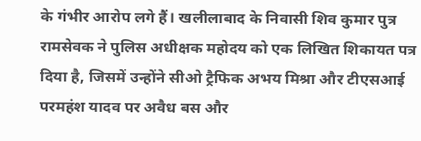के गंभीर आरोप लगे हैं। खलीलाबाद के निवासी शिव कुमार पुत्र रामसेवक ने पुलिस अधीक्षक महोदय को एक लिखित शिकायत पत्र दिया है, जिसमें उन्होंने सीओ ट्रैफिक अभय मिश्रा और टीएसआई परमहंश यादव पर अवैध बस और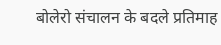बोलेरो संचालन के बदले प्रतिमाह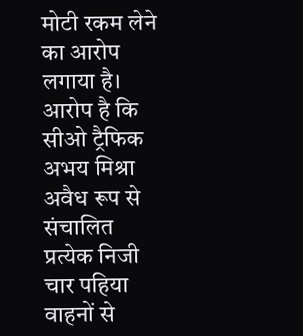मोटी रकम लेने का आरोप लगाया है। आरोप है कि सीओ ट्रैफिक अभय मिश्रा अवैध रूप से संचालित प्रत्येक निजी चार पहिया वाहनों से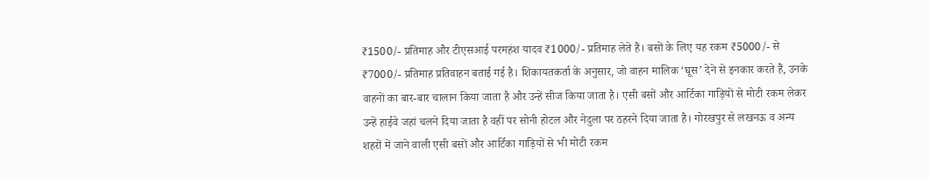₹1500/- प्रतिमाह और टीएसआई परमहंश यादव ₹1000/- प्रतिमाह लेते हैं। बसों के लिए यह रकम ₹5000/- से ₹7000/- प्रतिमाह प्रतिवाहन बताई गई है। शिकायतकर्ता के अनुसार, जो वाहन मालिक ‘घूस’ देने से इनकार करते हैं, उनके वाहनों का बार-बार चालान किया जाता है और उन्हें सीज किया जाता है। एसी बसों और आर्टिका गाड़ियों से मोटी रकम लेकर उन्हें हाईवे जहां चलने दिया जाता है वहीं पर सोनी होटल और नेदुला पर ठहरने दिया जाता है। गोरखपुर से लखनऊ व अन्य शहरों में जाने वाली एसी बसों और आर्टिका गाड़ियों से भी मोटी रकम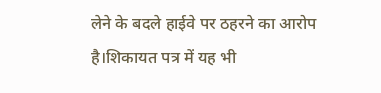लेने के बदले हाईवे पर ठहरने का आरोप है।शिकायत पत्र में यह भी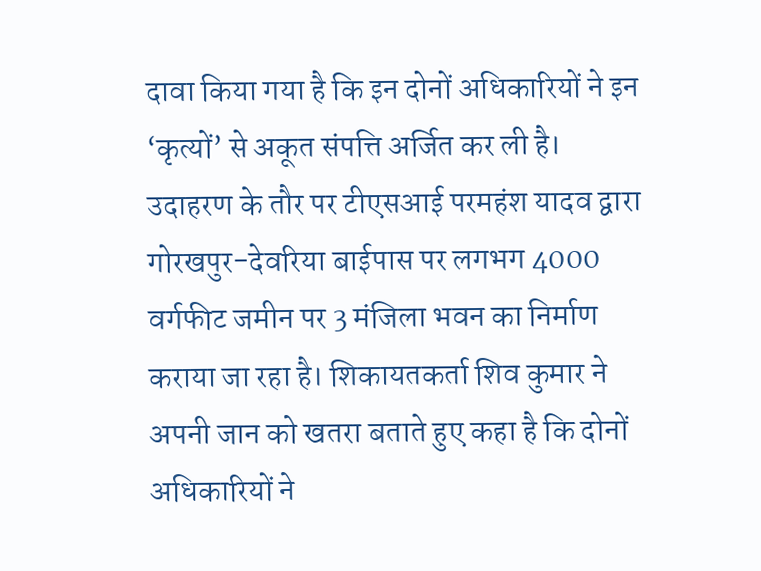दावा किया गया है कि इन दोनों अधिकारियों ने इन ‘कृत्यों’ से अकूत संपत्ति अर्जित कर ली है। उदाहरण के तौर पर टीएसआई परमहंश यादव द्वारा गोरखपुर-देवरिया बाईपास पर लगभग 4000 वर्गफीट जमीन पर 3 मंजिला भवन का निर्माण कराया जा रहा है। शिकायतकर्ता शिव कुमार ने अपनी जान को खतरा बताते हुए कहा है कि दोनों अधिकारियों ने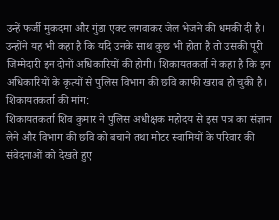उन्हें फर्जी मुकदमा और गुंडा एक्ट लगवाकर जेल भेजने की धमकी दी है। उन्होंने यह भी कहा है कि यदि उनके साथ कुछ भी होता है तो उसकी पूरी जिम्मेदारी इन दोनों अधिकारियों की होगी। शिकायतकर्ता ने कहा है कि इन अधिकारियों के कृत्यों से पुलिस विभाग की छवि काफी खराब हो चुकी है।
शिकायतकर्ता की मांग:
शिकायतकर्ता शिव कुमार ने पुलिस अधीक्षक महोदय से इस पत्र का संज्ञान लेने और विभाग की छवि को बचाने तथा मोटर स्वामियों के परिवार की संवेदनाओं को देखते हुए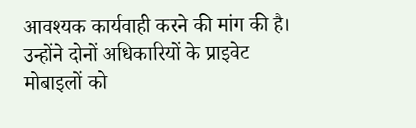आवश्यक कार्यवाही करने की मांग की है। उन्होंने दोनों अधिकारियों के प्राइवेट मोबाइलों को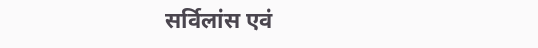सर्विलांस एवं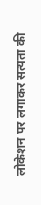लोकेशन पर लगाकर सत्यता की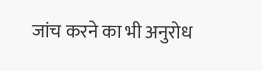जांच करने का भी अनुरोध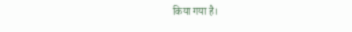किया गया है।